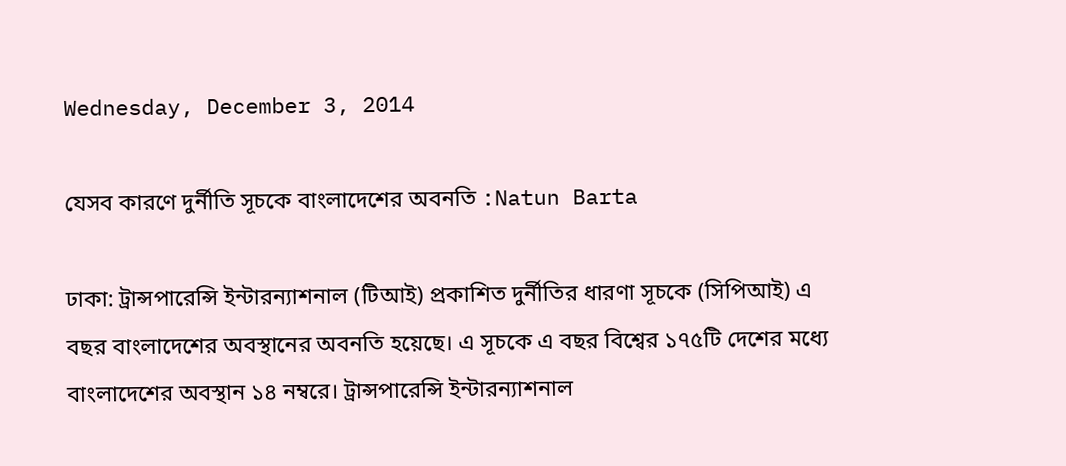Wednesday, December 3, 2014

যেসব কারণে দুর্নীতি সূচকে বাংলাদেশের অবনতি :Natun Barta

ঢাকা: ট্রান্সপারেন্সি ইন্টারন্যাশনাল (টিআই) প্রকাশিত দুর্নীতির ধারণা সূচকে (সিপিআই) এ বছর বাংলাদেশের অবস্থানের অবনতি হয়েছে। এ সূচকে এ বছর বিশ্বের ১৭৫টি দেশের মধ্যে বাংলাদেশের অবস্থান ১৪ নম্বরে। ট্রান্সপারেন্সি ইন্টারন্যাশনাল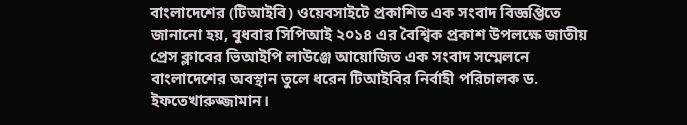বাংলাদেশের (টিআইবি) ওয়েবসাইটে প্রকাশিত এক সংবাদ বিজ্ঞপ্তিতে জানানো হয়, বুধবার সিপিআই ২০১৪ এর বৈশ্বিক প্রকাশ উপলক্ষে জাতীয় প্রেস ক্লাবের ভিআইপি লাউঞ্জে আয়োজিত এক সংবাদ সম্মেলনে
বাংলাদেশের অবস্থান তুলে ধরেন টিআইবির নির্বাহী পরিচালক ড. ইফতেখারুজ্জামান।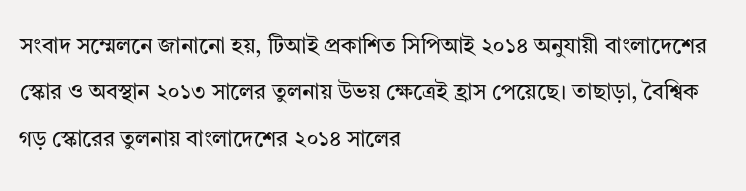সংবাদ সম্মেলনে জানানো হয়, টিআই প্রকাশিত সিপিআই ২০১৪ অনুযায়ী বাংলাদেশের স্কোর ও অবস্থান ২০১৩ সালের তুলনায় উভয় ক্ষেত্রেই হ্রাস পেয়েছে। তাছাড়া, বৈশ্বিক গড় স্কোরের তুলনায় বাংলাদেশের ২০১৪ সালের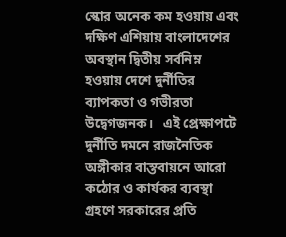স্কোর অনেক কম হওয়ায় এবং দক্ষিণ এশিয়ায় বাংলাদেশের অবস্থান দ্বিতীয় সর্বনিম্ন হওয়ায় দেশে দুর্নীতির ব্যাপকতা ও গভীরতা উদ্বেগজনক।   এই প্রেক্ষাপটে দুর্নীতি দমনে রাজনৈতিক অঙ্গীকার বাস্তবায়নে আরো কঠোর ও কার্যকর ব্যবস্থা গ্রহণে সরকারের প্রতি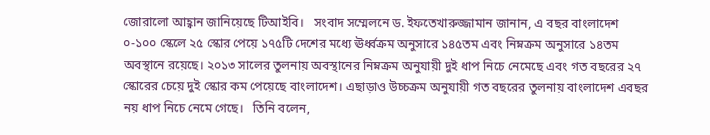জোরালো আহ্বান জানিয়েছে টিআইবি।   সংবাদ সম্মেলনে ড. ইফতেখারুজ্জামান জানান, এ বছর বাংলাদেশ ০-১০০ স্কেলে ২৫ স্কোর পেয়ে ১৭৫টি দেশের মধ্যে ঊর্ধ্বক্রম অনুসারে ১৪৫তম এবং নিম্নক্রম অনুসারে ১৪তম অবস্থানে রয়েছে। ২০১৩ সালের তুলনায় অবস্থানের নিম্নক্রম অনুযায়ী দুই ধাপ নিচে নেমেছে এবং গত বছরের ২৭ স্কোরের চেয়ে দুই স্কোর কম পেয়েছে বাংলাদেশ। এছাড়াও উচ্চক্রম অনুযায়ী গত বছরের তুলনায় বাংলাদেশ এবছর নয় ধাপ নিচে নেমে গেছে।   তিনি বলেন,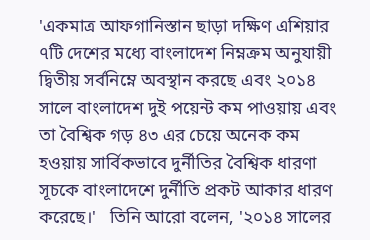'একমাত্র আফগানিস্তান ছাড়া দক্ষিণ এশিয়ার ৭টি দেশের মধ্যে বাংলাদেশ নিম্নক্রম অনুযায়ী দ্বিতীয় সর্বনিম্নে অবস্থান করছে এবং ২০১৪ সালে বাংলাদেশ দুই পয়েন্ট কম পাওয়ায় এবং তা বৈশ্বিক গড় ৪৩ এর চেয়ে অনেক কম হওয়ায় সার্বিকভাবে দুর্নীতির বৈশ্বিক ধারণা সূচকে বাংলাদেশে দুর্নীতি প্রকট আকার ধারণ করেছে।'   তিনি আরো বলেন, '২০১৪ সালের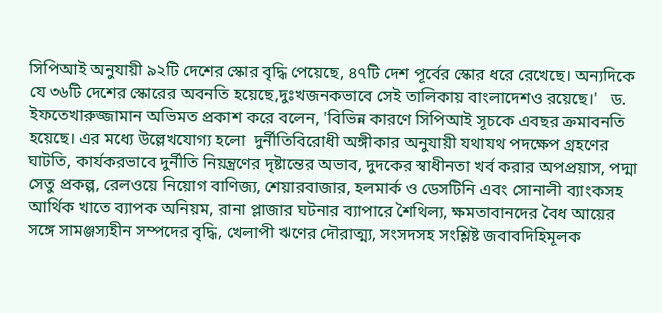সিপিআই অনুযায়ী ৯২টি দেশের স্কোর বৃদ্ধি পেয়েছে, ৪৭টি দেশ পূর্বের স্কোর ধরে রেখেছে। অন্যদিকে যে ৩৬টি দেশের স্কোরের অবনতি হয়েছে,দুঃখজনকভাবে সেই তালিকায় বাংলাদেশও রয়েছে।'   ড. ইফতেখারুজ্জামান অভিমত প্রকাশ করে বলেন, 'বিভিন্ন কারণে সিপিআই সূচকে এবছর ক্রমাবনতি হয়েছে। এর মধ্যে উল্লেখযোগ্য হলো  দুর্নীতিবিরোধী অঙ্গীকার অনুযায়ী যথাযথ পদক্ষেপ গ্রহণের ঘাটতি, কার্যকরভাবে দুর্নীতি নিয়ন্ত্রণের দৃষ্টান্তের অভাব, দুদকের স্বাধীনতা খর্ব করার অপপ্রয়াস, পদ্মা সেতু প্রকল্প, রেলওয়ে নিয়োগ বাণিজ্য, শেয়ারবাজার, হলমার্ক ও ডেসটিনি এবং সোনালী ব্যাংকসহ আর্থিক খাতে ব্যাপক অনিয়ম, রানা প্লাজার ঘটনার ব্যাপারে শৈথিল্য, ক্ষমতাবানদের বৈধ আয়ের সঙ্গে সামঞ্জস্যহীন সম্পদের বৃদ্ধি, খেলাপী ঋণের দৌরাত্ম্য, সংসদসহ সংশ্লিষ্ট জবাবদিহিমূলক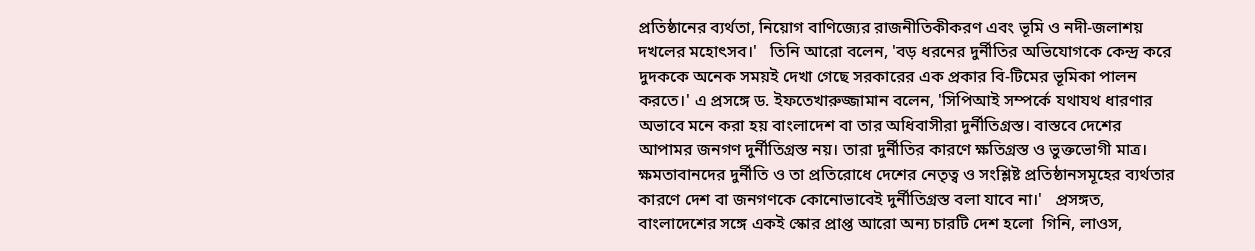প্রতিষ্ঠানের ব্যর্থতা, নিয়োগ বাণিজ্যের রাজনীতিকীকরণ এবং ভূমি ও নদী-জলাশয় দখলের মহোৎসব।'   তিনি আরো বলেন, 'বড় ধরনের দুর্নীতির অভিযোগকে কেন্দ্র করে দুদককে অনেক সময়ই দেখা গেছে সরকারের এক প্রকার বি-টিমের ভূমিকা পালন করতে।' এ প্রসঙ্গে ড. ইফতেখারুজ্জামান বলেন, 'সিপিআই সম্পর্কে যথাযথ ধারণার অভাবে মনে করা হয় বাংলাদেশ বা তার অধিবাসীরা দুর্নীতিগ্রস্ত। বাস্তবে দেশের আপামর জনগণ দুর্নীতিগ্রস্ত নয়। তারা দুর্নীতির কারণে ক্ষতিগ্রস্ত ও ভুক্তভোগী মাত্র। ক্ষমতাবানদের দুর্নীতি ও তা প্রতিরোধে দেশের নেতৃত্ব ও সংশ্লিষ্ট প্রতিষ্ঠানসমূহের ব্যর্থতার কারণে দেশ বা জনগণকে কোনোভাবেই দুর্নীতিগ্রস্ত বলা যাবে না।'   প্রসঙ্গত, বাংলাদেশের সঙ্গে একই স্কোর প্রাপ্ত আরো অন্য চারটি দেশ হলো  গিনি, লাওস,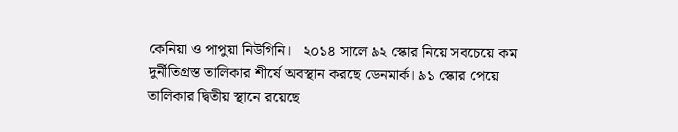কেনিয়া ও পাপুয়া নিউগিনি।   ২০১৪ সালে ৯২ স্কোর নিয়ে সবচেয়ে কম দুর্নীতিগ্রস্ত তালিকার শীর্ষে অবস্থান করছে ডেনমার্ক। ৯১ স্কোর পেয়ে তালিকার দ্বিতীয় স্থানে রয়েছে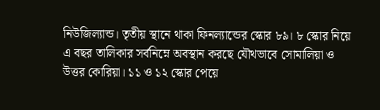নিউজিল্যান্ড। তৃতীয় স্থানে থাকা ফিনল্যান্ডের স্কোর ৮৯। ৮ স্কোর নিয়ে এ বছর তালিকার সর্বনিম্নে অবস্থান করছে যৌথভাবে সোমালিয়া ও উত্তর কোরিয়া। ১১ ও ১২ স্কোর পেয়ে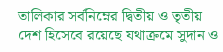তালিকার সর্বনিম্নের দ্বিতীয় ও তৃতীয় দেশ হিসেবে রয়েছে যথাক্রমে সুদান ও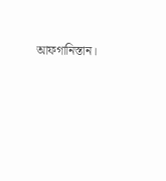আফগানিস্তান।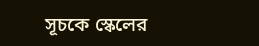সূচকে স্কেলের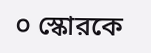০ স্কোরকে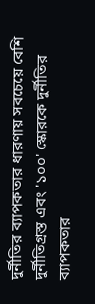দুর্নীতির ব্যাপকতার ধারণায় সবচেয়ে বেশি দুর্নীতিগ্রস্ত এবং '১০০' স্কোরকে দুর্নীতির ব্যাপকতার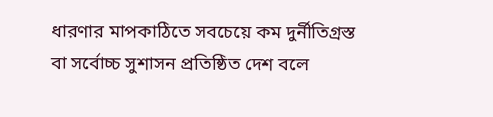ধারণার মাপকাঠিতে সবচেয়ে কম দুর্নীতিগ্রস্ত বা সর্বোচ্চ সুশাসন প্রতিষ্ঠিত দেশ বলে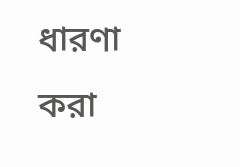ধারণা করা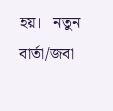হয়।   নতুন বার্তা/জবা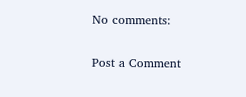No comments:

Post a Comment